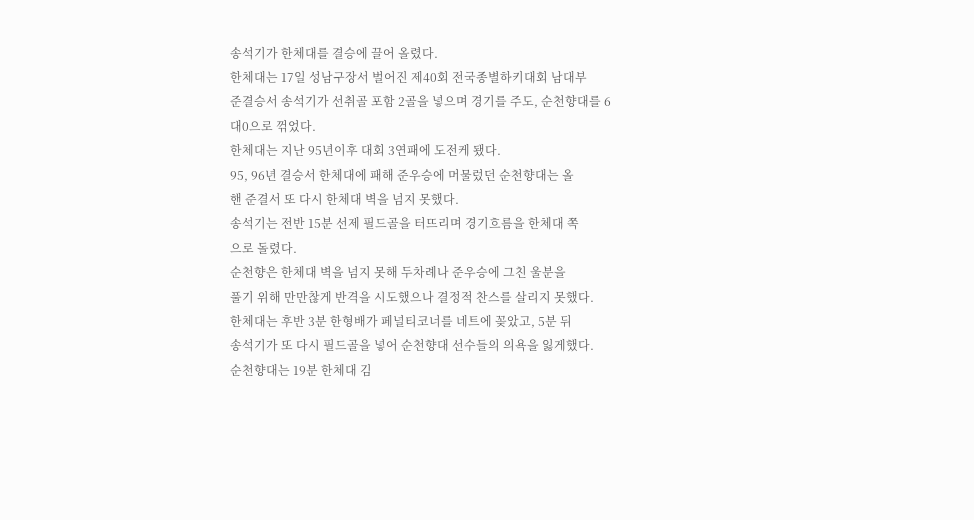송석기가 한체대를 결승에 끌어 올렸다.
한체대는 17일 성남구장서 벌어진 제40회 전국종별하키대회 남대부
준결승서 송석기가 선취골 포함 2골을 넣으며 경기를 주도, 순천향대를 6
대0으로 꺾었다.
한체대는 지난 95년이후 대회 3연패에 도전케 됐다.
95, 96년 결승서 한체대에 패해 준우승에 머물렀던 순천향대는 올
핸 준결서 또 다시 한체대 벽을 넘지 못했다.
송석기는 전반 15분 선제 필드골을 터뜨리며 경기흐름을 한체대 쪽
으로 돌렸다.
순천향은 한체대 벽을 넘지 못해 두차례나 준우승에 그친 울분을
풀기 위해 만만찮게 반격을 시도했으나 결정적 찬스를 살리지 못했다.
한체대는 후반 3분 한형배가 페널티코너를 네트에 꽂았고, 5분 뒤
송석기가 또 다시 필드골을 넣어 순천향대 선수들의 의욕을 잃게했다.
순천향대는 19분 한체대 김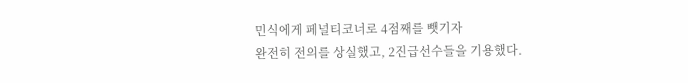민식에게 페널티코너로 4점째를 뺏기자
완전히 전의를 상실했고, 2진급선수들을 기용했다.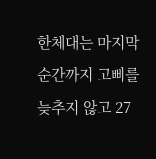한체대는 마지막 순간까지 고삐를 늦추지 않고 27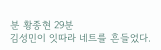분 황종현 29분
김성민이 잇따라 네트를 흔들었다.